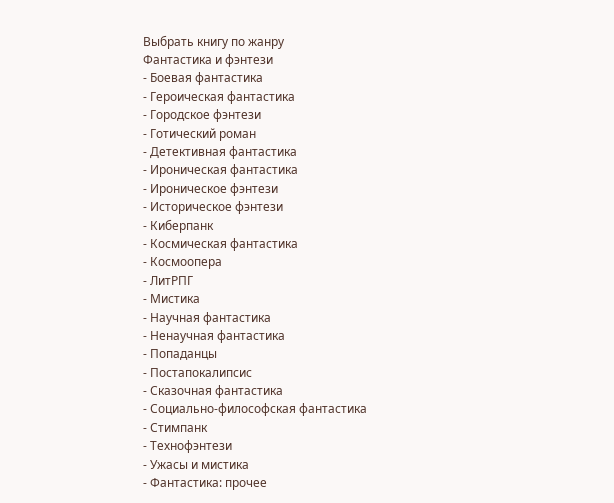Выбрать книгу по жанру
Фантастика и фэнтези
- Боевая фантастика
- Героическая фантастика
- Городское фэнтези
- Готический роман
- Детективная фантастика
- Ироническая фантастика
- Ироническое фэнтези
- Историческое фэнтези
- Киберпанк
- Космическая фантастика
- Космоопера
- ЛитРПГ
- Мистика
- Научная фантастика
- Ненаучная фантастика
- Попаданцы
- Постапокалипсис
- Сказочная фантастика
- Социально-философская фантастика
- Стимпанк
- Технофэнтези
- Ужасы и мистика
- Фантастика: прочее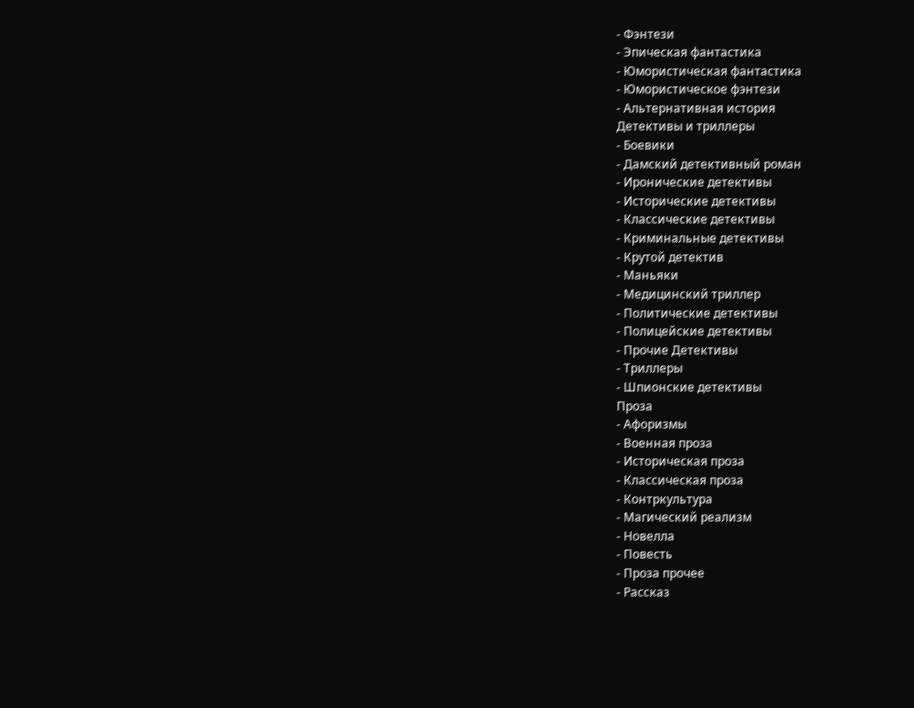- Фэнтези
- Эпическая фантастика
- Юмористическая фантастика
- Юмористическое фэнтези
- Альтернативная история
Детективы и триллеры
- Боевики
- Дамский детективный роман
- Иронические детективы
- Исторические детективы
- Классические детективы
- Криминальные детективы
- Крутой детектив
- Маньяки
- Медицинский триллер
- Политические детективы
- Полицейские детективы
- Прочие Детективы
- Триллеры
- Шпионские детективы
Проза
- Афоризмы
- Военная проза
- Историческая проза
- Классическая проза
- Контркультура
- Магический реализм
- Новелла
- Повесть
- Проза прочее
- Рассказ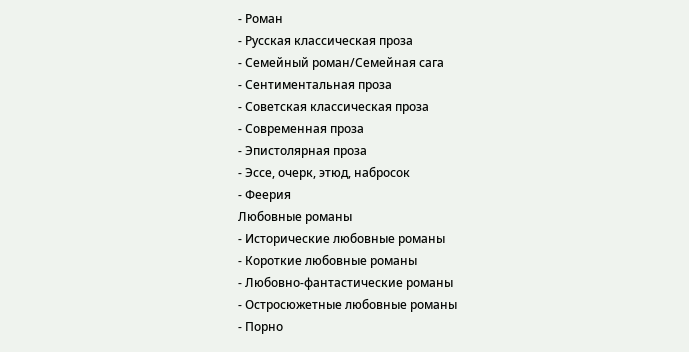- Роман
- Русская классическая проза
- Семейный роман/Семейная сага
- Сентиментальная проза
- Советская классическая проза
- Современная проза
- Эпистолярная проза
- Эссе, очерк, этюд, набросок
- Феерия
Любовные романы
- Исторические любовные романы
- Короткие любовные романы
- Любовно-фантастические романы
- Остросюжетные любовные романы
- Порно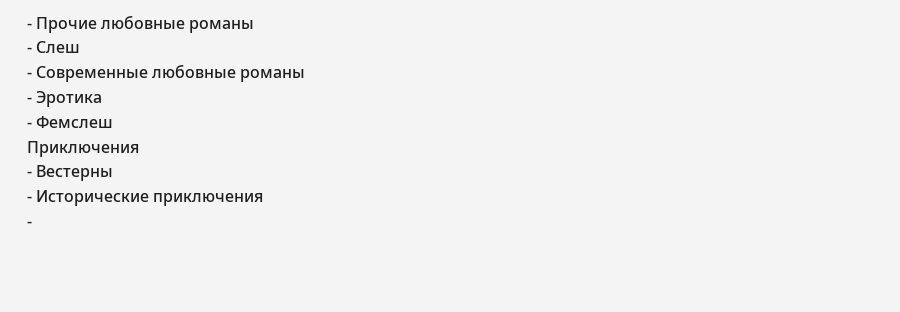- Прочие любовные романы
- Слеш
- Современные любовные романы
- Эротика
- Фемслеш
Приключения
- Вестерны
- Исторические приключения
-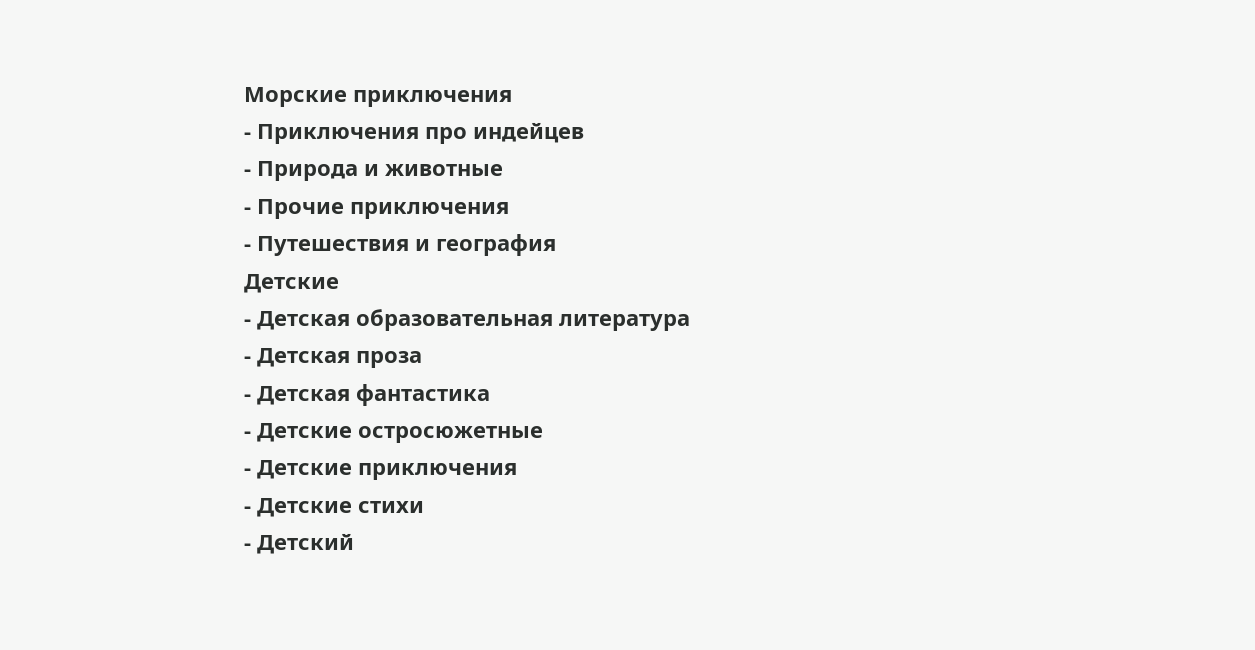Морские приключения
- Приключения про индейцев
- Природа и животные
- Прочие приключения
- Путешествия и география
Детские
- Детская образовательная литература
- Детская проза
- Детская фантастика
- Детские остросюжетные
- Детские приключения
- Детские стихи
- Детский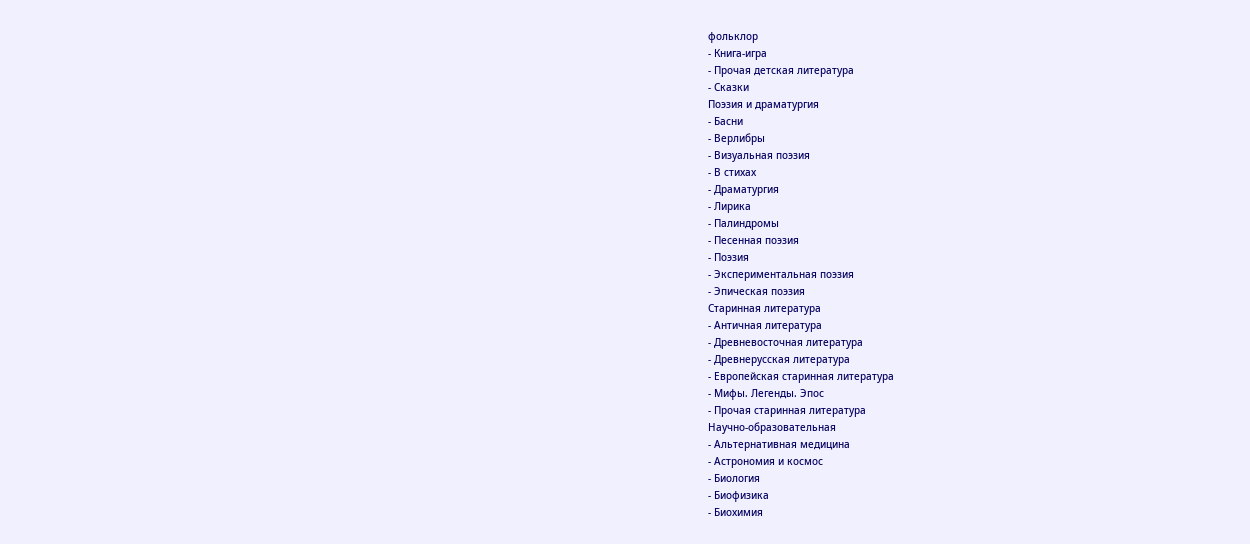фольклор
- Книга-игра
- Прочая детская литература
- Сказки
Поэзия и драматургия
- Басни
- Верлибры
- Визуальная поэзия
- В стихах
- Драматургия
- Лирика
- Палиндромы
- Песенная поэзия
- Поэзия
- Экспериментальная поэзия
- Эпическая поэзия
Старинная литература
- Античная литература
- Древневосточная литература
- Древнерусская литература
- Европейская старинная литература
- Мифы. Легенды. Эпос
- Прочая старинная литература
Научно-образовательная
- Альтернативная медицина
- Астрономия и космос
- Биология
- Биофизика
- Биохимия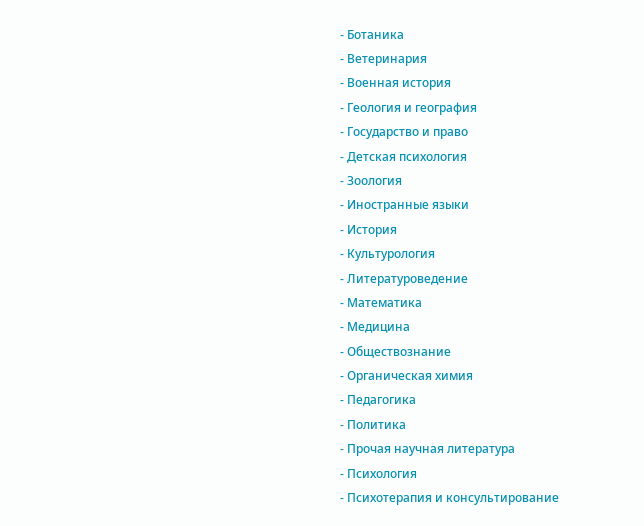- Ботаника
- Ветеринария
- Военная история
- Геология и география
- Государство и право
- Детская психология
- Зоология
- Иностранные языки
- История
- Культурология
- Литературоведение
- Математика
- Медицина
- Обществознание
- Органическая химия
- Педагогика
- Политика
- Прочая научная литература
- Психология
- Психотерапия и консультирование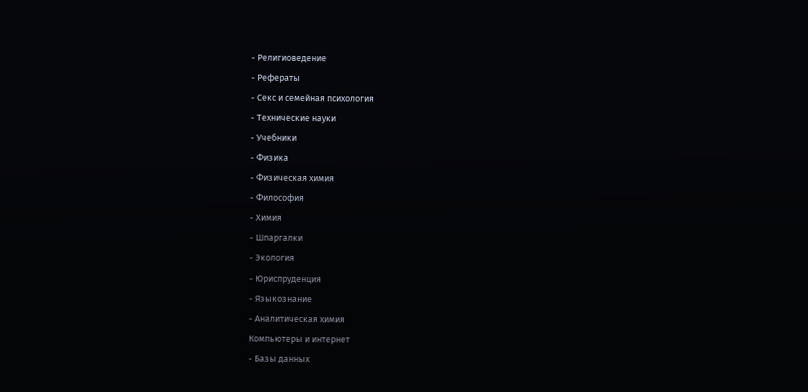- Религиоведение
- Рефераты
- Секс и семейная психология
- Технические науки
- Учебники
- Физика
- Физическая химия
- Философия
- Химия
- Шпаргалки
- Экология
- Юриспруденция
- Языкознание
- Аналитическая химия
Компьютеры и интернет
- Базы данных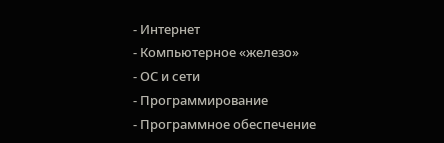- Интернет
- Компьютерное «железо»
- ОС и сети
- Программирование
- Программное обеспечение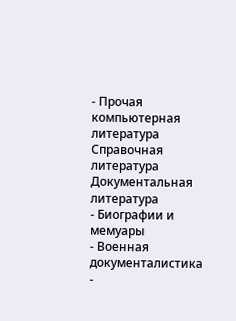- Прочая компьютерная литература
Справочная литература
Документальная литература
- Биографии и мемуары
- Военная документалистика
-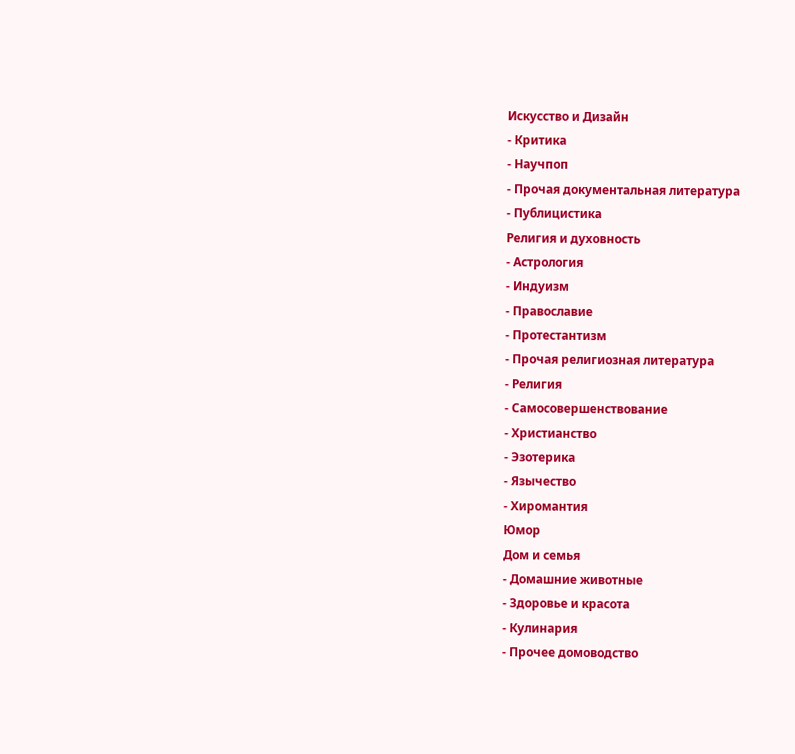Искусство и Дизайн
- Критика
- Научпоп
- Прочая документальная литература
- Публицистика
Религия и духовность
- Астрология
- Индуизм
- Православие
- Протестантизм
- Прочая религиозная литература
- Религия
- Самосовершенствование
- Христианство
- Эзотерика
- Язычество
- Хиромантия
Юмор
Дом и семья
- Домашние животные
- Здоровье и красота
- Кулинария
- Прочее домоводство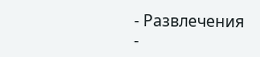- Развлечения
-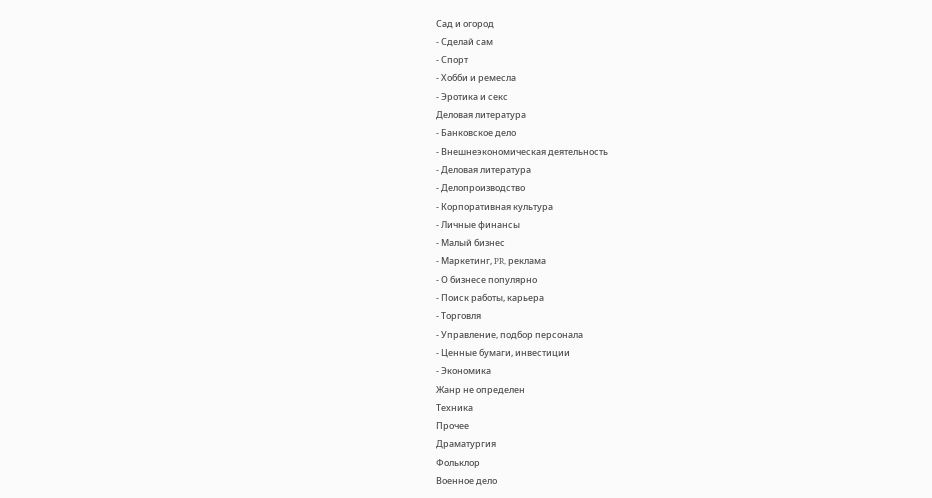Сад и огород
- Сделай сам
- Спорт
- Хобби и ремесла
- Эротика и секс
Деловая литература
- Банковское дело
- Внешнеэкономическая деятельность
- Деловая литература
- Делопроизводство
- Корпоративная культура
- Личные финансы
- Малый бизнес
- Маркетинг, PR, реклама
- О бизнесе популярно
- Поиск работы, карьера
- Торговля
- Управление, подбор персонала
- Ценные бумаги, инвестиции
- Экономика
Жанр не определен
Техника
Прочее
Драматургия
Фольклор
Военное дело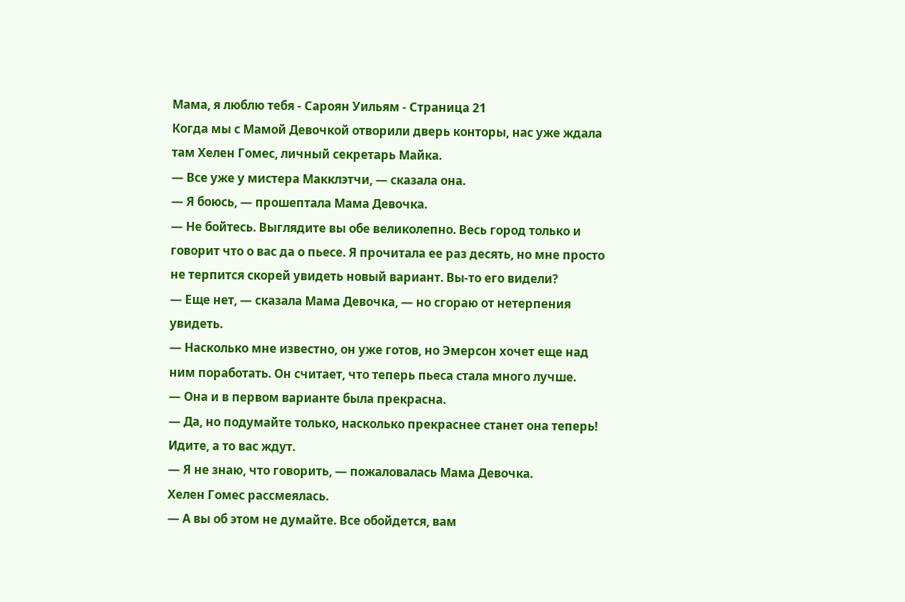Мама, я люблю тебя - Сароян Уильям - Страница 21
Когда мы с Мамой Девочкой отворили дверь конторы, нас уже ждала там Хелен Гомес, личный секретарь Майка.
— Все уже у мистера Макклэтчи, — сказала она.
— Я боюсь, — прошептала Мама Девочка.
— Не бойтесь. Выглядите вы обе великолепно. Весь город только и говорит что о вас да о пьесе. Я прочитала ее раз десять, но мне просто не терпится скорей увидеть новый вариант. Вы-то его видели?
— Еще нет, — сказала Мама Девочка, — но сгораю от нетерпения увидеть.
— Насколько мне известно, он уже готов, но Эмерсон хочет еще над ним поработать. Он считает, что теперь пьеса стала много лучше.
— Она и в первом варианте была прекрасна.
— Да, но подумайте только, насколько прекраснее станет она теперь! Идите, а то вас ждут.
— Я не знаю, что говорить, — пожаловалась Мама Девочка.
Хелен Гомес рассмеялась.
— А вы об этом не думайте. Все обойдется, вам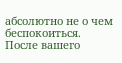абсолютно не о чем беспокоиться. После вашего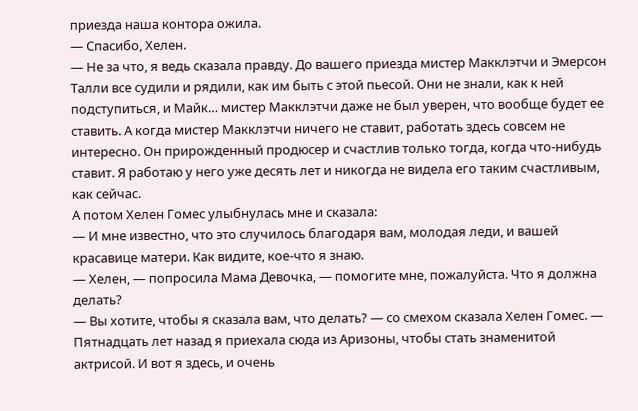приезда наша контора ожила.
— Спасибо, Хелен.
— Не за что, я ведь сказала правду. До вашего приезда мистер Макклэтчи и Эмерсон Талли все судили и рядили, как им быть с этой пьесой. Они не знали, как к ней подступиться, и Майк… мистер Макклэтчи даже не был уверен, что вообще будет ее ставить. А когда мистер Макклэтчи ничего не ставит, работать здесь совсем не интересно. Он прирожденный продюсер и счастлив только тогда, когда что-нибудь ставит. Я работаю у него уже десять лет и никогда не видела его таким счастливым, как сейчас.
А потом Хелен Гомес улыбнулась мне и сказала:
— И мне известно, что это случилось благодаря вам, молодая леди, и вашей красавице матери. Как видите, кое-что я знаю.
— Хелен, — попросила Мама Девочка, — помогите мне, пожалуйста. Что я должна делать?
— Вы хотите, чтобы я сказала вам, что делать? — со смехом сказала Хелен Гомес. — Пятнадцать лет назад я приехала сюда из Аризоны, чтобы стать знаменитой актрисой. И вот я здесь, и очень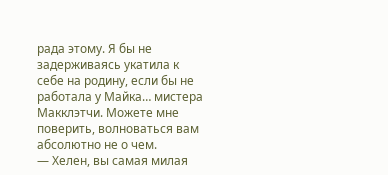рада этому. Я бы не задерживаясь укатила к себе на родину, если бы не работала у Майка… мистера Макклэтчи. Можете мне поверить, волноваться вам абсолютно не о чем.
— Хелен, вы самая милая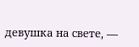девушка на свете, —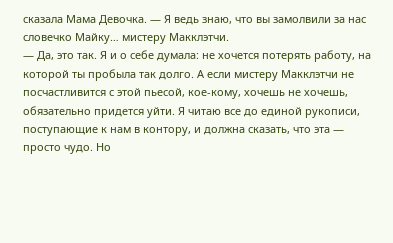сказала Мама Девочка. — Я ведь знаю, что вы замолвили за нас словечко Майку… мистеру Макклэтчи.
— Да, это так. Я и о себе думала: не хочется потерять работу, на которой ты пробыла так долго. А если мистеру Макклэтчи не посчастливится с этой пьесой, кое-кому, хочешь не хочешь, обязательно придется уйти. Я читаю все до единой рукописи, поступающие к нам в контору, и должна сказать, что эта — просто чудо. Но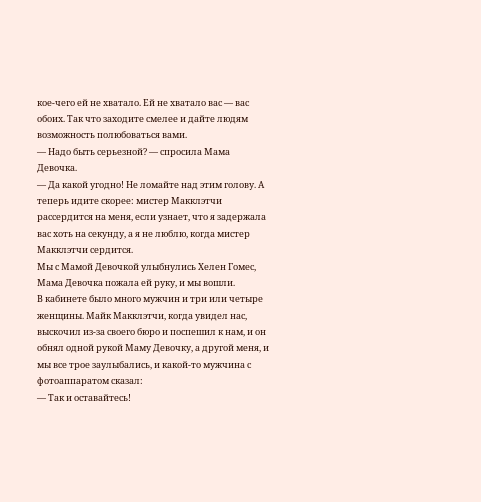кое-чего ей не хватало. Ей не хватало вас — вас обоих. Так что заходите смелее и дайте людям возможность полюбоваться вами.
— Надо быть серьезной? — спросила Мама Девочка.
— Да какой угодно! Не ломайте над этим голову. А теперь идите скорее: мистер Макклэтчи рассердится на меня, если узнает, что я задержала вас хоть на секунду, а я не люблю, когда мистер Макклэтчи сердится.
Мы с Мамой Девочкой улыбнулись Хелен Гомес, Мама Девочка пожала ей руку, и мы вошли.
В кабинете было много мужчин и три или четыре женщины. Майк Макклэтчи, когда увидел нас, выскочил из-за своего бюро и поспешил к нам, и он обнял одной рукой Маму Девочку, а другой меня, и мы все трое заулыбались, и какой-то мужчина с фотоаппаратом сказал:
— Так и оставайтесь!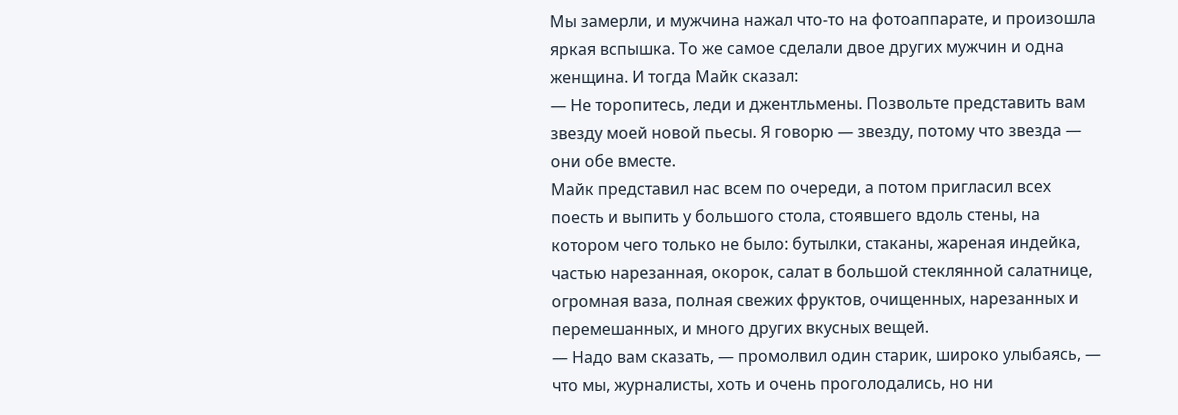Мы замерли, и мужчина нажал что-то на фотоаппарате, и произошла яркая вспышка. То же самое сделали двое других мужчин и одна женщина. И тогда Майк сказал:
— Не торопитесь, леди и джентльмены. Позвольте представить вам звезду моей новой пьесы. Я говорю — звезду, потому что звезда — они обе вместе.
Майк представил нас всем по очереди, а потом пригласил всех поесть и выпить у большого стола, стоявшего вдоль стены, на котором чего только не было: бутылки, стаканы, жареная индейка, частью нарезанная, окорок, салат в большой стеклянной салатнице, огромная ваза, полная свежих фруктов, очищенных, нарезанных и перемешанных, и много других вкусных вещей.
— Надо вам сказать, — промолвил один старик, широко улыбаясь, — что мы, журналисты, хоть и очень проголодались, но ни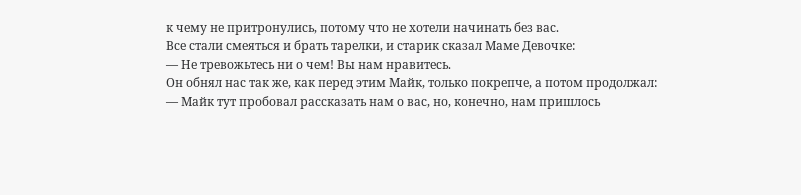к чему не притронулись, потому что не хотели начинать без вас.
Все стали смеяться и брать тарелки, и старик сказал Маме Девочке:
— Не тревожьтесь ни о чем! Вы нам нравитесь.
Он обнял нас так же, как перед этим Майк, только покрепче, а потом продолжал:
— Майк тут пробовал рассказать нам о вас, но, конечно, нам пришлось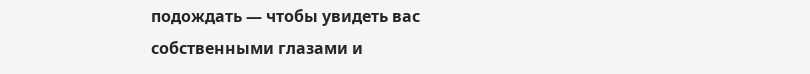подождать — чтобы увидеть вас собственными глазами и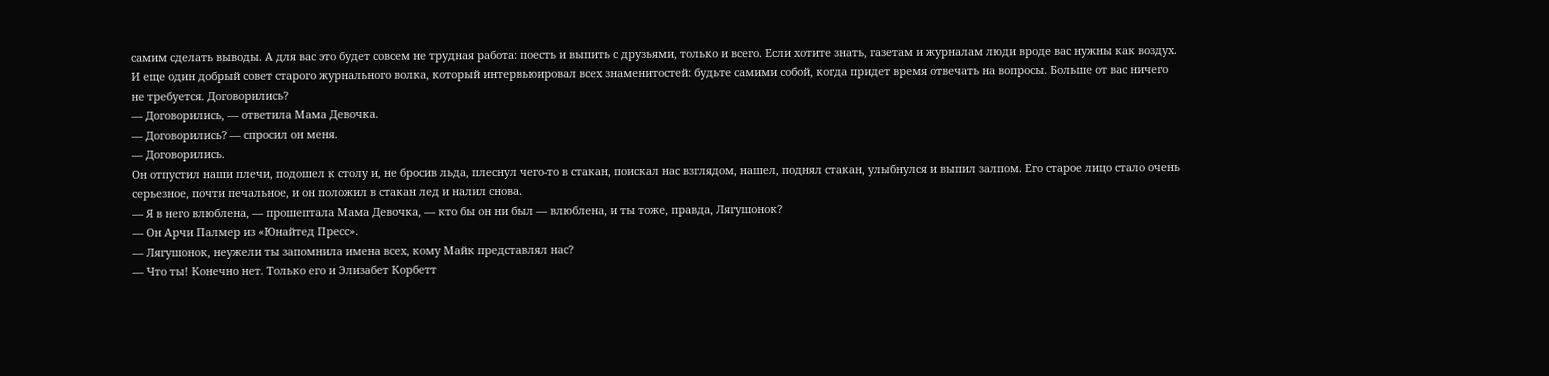самим сделать выводы. А для вас это будет совсем не трудная работа: поесть и выпить с друзьями, только и всего. Если хотите знать, газетам и журналам люди вроде вас нужны как воздух. И еще один добрый совет старого журнального волка, который интервьюировал всех знаменитостей: будьте самими собой, когда придет время отвечать на вопросы. Больше от вас ничего не требуется. Договорились?
— Договорились, — ответила Мама Девочка.
— Договорились? — спросил он меня.
— Договорились.
Он отпустил наши плечи, подошел к столу и, не бросив льда, плеснул чего-то в стакан, поискал нас взглядом, нашел, поднял стакан, улыбнулся и выпил залпом. Его старое лицо стало очень серьезное, почти печальное, и он положил в стакан лед и налил снова.
— Я в него влюблена, — прошептала Мама Девочка, — кто бы он ни был — влюблена, и ты тоже, правда, Лягушонок?
— Он Арчи Палмер из «Юнайтед Пресс».
— Лягушонок, неужели ты запомнила имена всех, кому Майк представлял нас?
— Что ты! Конечно нет. Только его и Элизабет Корбетт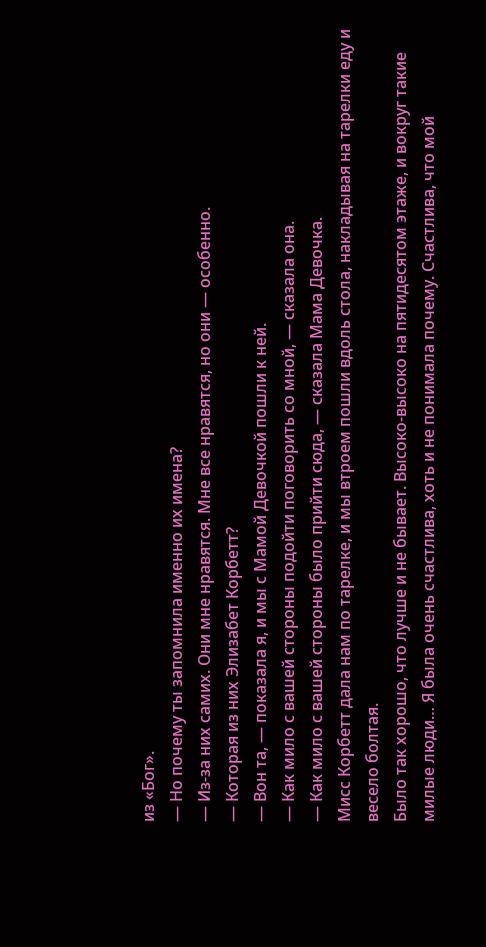из «Бог».
— Но почему ты запомнила именно их имена?
— Из-за них самих. Они мне нравятся. Мне все нравятся, но они — особенно.
— Которая из них Элизабет Корбетт?
— Вон та, — показала я, и мы с Мамой Девочкой пошли к ней.
— Как мило с вашей стороны подойти поговорить со мной, — сказала она.
— Как мило с вашей стороны было прийти сюда, — сказала Мама Девочка.
Мисс Корбетт дала нам по тарелке, и мы втроем пошли вдоль стола, накладывая на тарелки еду и весело болтая.
Было так хорошо, что лучше и не бывает. Высоко-высоко на пятидесятом этаже, и вокруг такие милые люди… Я была очень счастлива, хоть и не понимала почему. Счастлива, что мой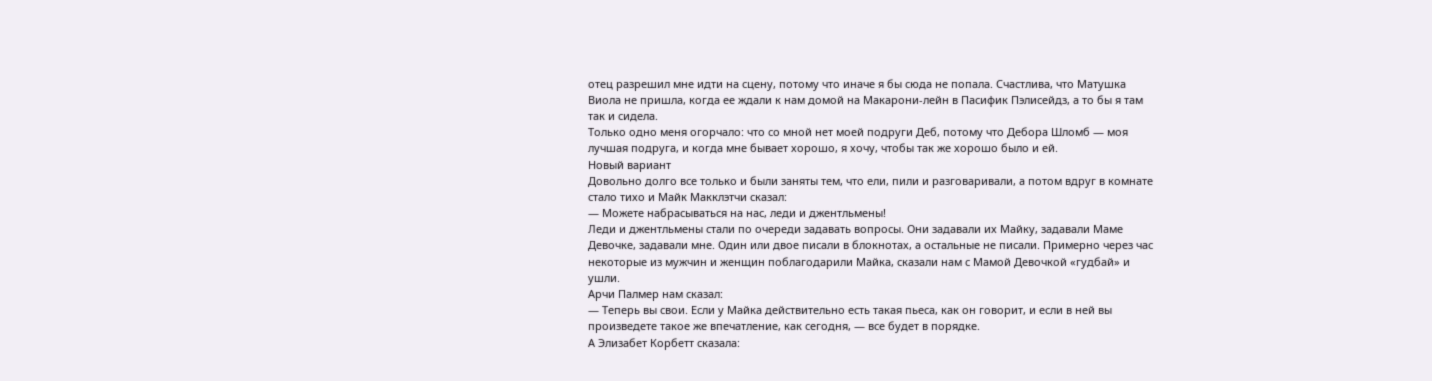отец разрешил мне идти на сцену, потому что иначе я бы сюда не попала. Счастлива, что Матушка Виола не пришла, когда ее ждали к нам домой на Макарони-лейн в Пасифик Пэлисейдз, а то бы я там так и сидела.
Только одно меня огорчало: что со мной нет моей подруги Деб, потому что Дебора Шломб — моя лучшая подруга, и когда мне бывает хорошо, я хочу, чтобы так же хорошо было и ей.
Новый вариант
Довольно долго все только и были заняты тем, что ели, пили и разговаривали, а потом вдруг в комнате стало тихо и Майк Макклэтчи сказал:
— Можете набрасываться на нас, леди и джентльмены!
Леди и джентльмены стали по очереди задавать вопросы. Они задавали их Майку, задавали Маме Девочке, задавали мне. Один или двое писали в блокнотах, а остальные не писали. Примерно через час некоторые из мужчин и женщин поблагодарили Майка, сказали нам с Мамой Девочкой «гудбай» и ушли.
Арчи Палмер нам сказал:
— Теперь вы свои. Если у Майка действительно есть такая пьеса, как он говорит, и если в ней вы произведете такое же впечатление, как сегодня, — все будет в порядке.
А Элизабет Корбетт сказала: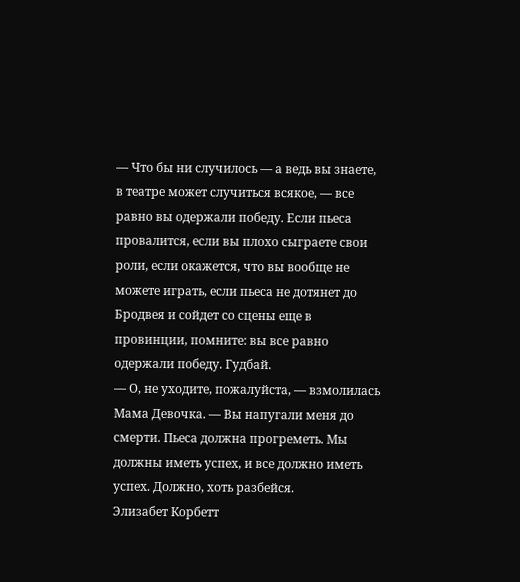— Что бы ни случилось — а ведь вы знаете, в театре может случиться всякое, — все равно вы одержали победу. Если пьеса провалится, если вы плохо сыграете свои роли, если окажется, что вы вообще не можете играть, если пьеса не дотянет до Бродвея и сойдет со сцены еще в провинции, помните: вы все равно одержали победу. Гудбай.
— О, не уходите, пожалуйста, — взмолилась Мама Девочка. — Вы напугали меня до смерти. Пьеса должна прогреметь. Мы должны иметь успех, и все должно иметь успех. Должно, хоть разбейся.
Элизабет Корбетт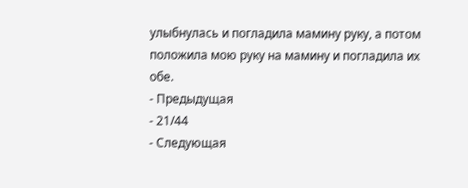улыбнулась и погладила мамину руку, а потом положила мою руку на мамину и погладила их обе.
- Предыдущая
- 21/44
- Следующая